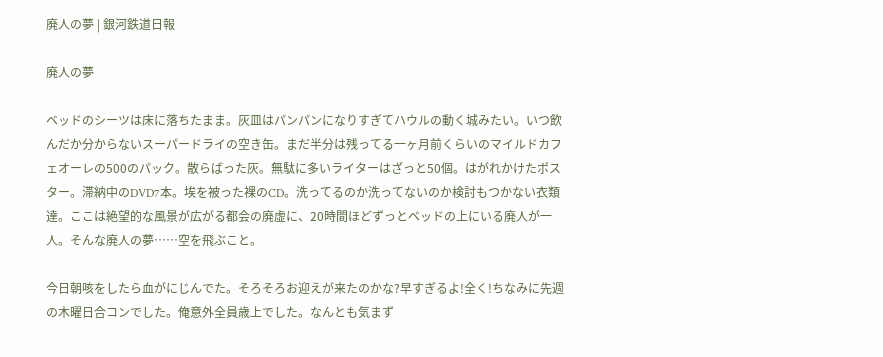廃人の夢 | 銀河鉄道日報

廃人の夢

ベッドのシーツは床に落ちたまま。灰皿はパンパンになりすぎてハウルの動く城みたい。いつ飲んだか分からないスーパードライの空き缶。まだ半分は残ってる一ヶ月前くらいのマイルドカフェオーレの500のパック。散らばった灰。無駄に多いライターはざっと50個。はがれかけたポスター。滞納中のDVD7本。埃を被った裸のCD。洗ってるのか洗ってないのか検討もつかない衣類達。ここは絶望的な風景が広がる都会の廃虚に、20時間ほどずっとベッドの上にいる廃人が一人。そんな廃人の夢……空を飛ぶこと。

今日朝咳をしたら血がにじんでた。そろそろお迎えが来たのかな?早すぎるよ!全く!ちなみに先週の木曜日合コンでした。俺意外全員歳上でした。なんとも気まず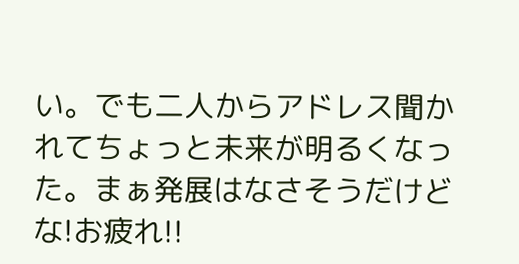い。でも二人からアドレス聞かれてちょっと未来が明るくなった。まぁ発展はなさそうだけどな!お疲れ!!